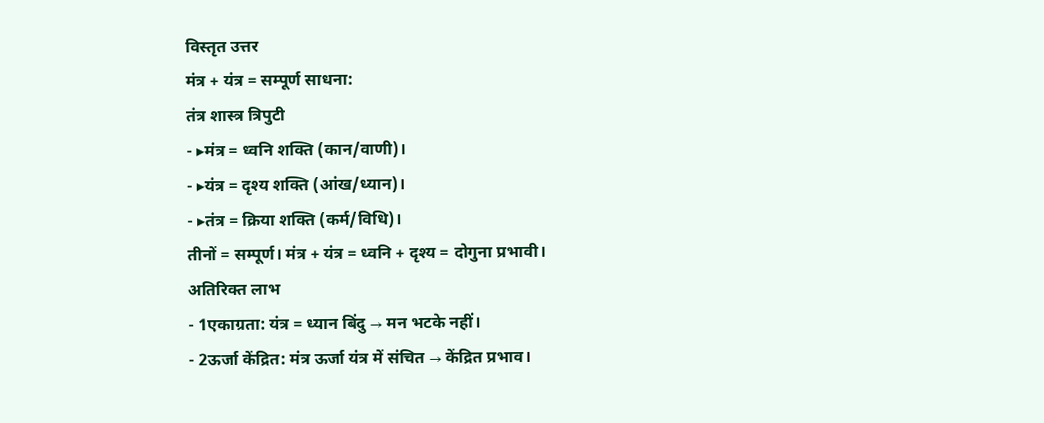विस्तृत उत्तर
मंत्र + यंत्र = सम्पूर्ण साधना:
तंत्र शास्त्र त्रिपुटी
- ▸मंत्र = ध्वनि शक्ति (कान/वाणी)।
- ▸यंत्र = दृश्य शक्ति (आंख/ध्यान)।
- ▸तंत्र = क्रिया शक्ति (कर्म/विधि)।
तीनों = सम्पूर्ण। मंत्र + यंत्र = ध्वनि + दृश्य = दोगुना प्रभावी।
अतिरिक्त लाभ
- 1एकाग्रता: यंत्र = ध्यान बिंदु → मन भटके नहीं।
- 2ऊर्जा केंद्रित: मंत्र ऊर्जा यंत्र में संचित → केंद्रित प्रभाव।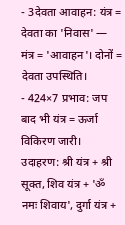- 3देवता आवाहन: यंत्र = देवता का 'निवास' — मंत्र = 'आवाहन'। दोनों = देवता उपस्थिति।
- 424×7 प्रभाव: जप बाद भी यंत्र = ऊर्जा विकिरण जारी।
उदाहरण: श्री यंत्र + श्री सूक्त, शिव यंत्र + 'ॐ नमः शिवाय', दुर्गा यंत्र +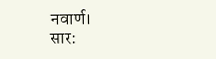नवार्ण।
सार: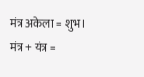मंत्र अकेला = शुभ। मंत्र + यंत्र =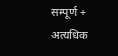सम्पूर्ण + अत्यधिक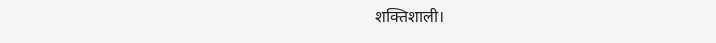शक्तिशाली।